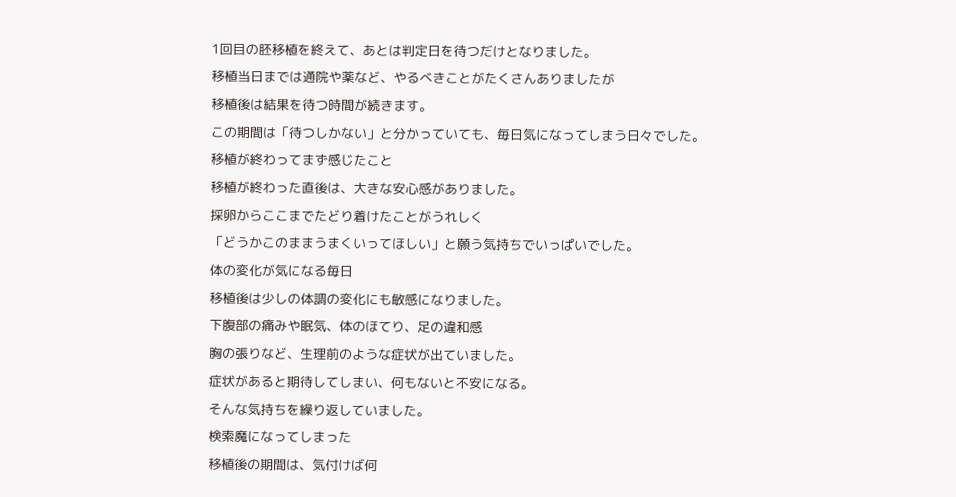1回目の胚移植を終えて、あとは判定日を待つだけとなりました。
移植当日までは通院や薬など、やるべきことがたくさんありましたが
移植後は結果を待つ時間が続きます。
この期間は「待つしかない」と分かっていても、毎日気になってしまう日々でした。
移植が終わってまず感じたこと
移植が終わった直後は、大きな安心感がありました。
採卵からここまでたどり着けたことがうれしく
「どうかこのままうまくいってほしい」と願う気持ちでいっぱいでした。
体の変化が気になる毎日
移植後は少しの体調の変化にも敏感になりました。
下腹部の痛みや眠気、体のほてり、足の違和感
胸の張りなど、生理前のような症状が出ていました。
症状があると期待してしまい、何もないと不安になる。
そんな気持ちを繰り返していました。
検索魔になってしまった
移植後の期間は、気付けば何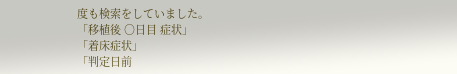度も検索をしていました。
「移植後 ○日目 症状」
「着床症状」
「判定日前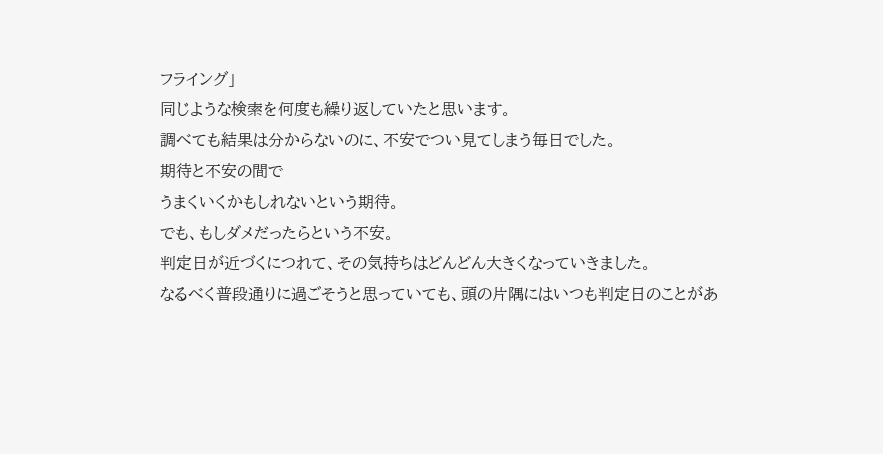フライング」
同じような検索を何度も繰り返していたと思います。
調べても結果は分からないのに、不安でつい見てしまう毎日でした。
期待と不安の間で
うまくいくかもしれないという期待。
でも、もしダメだったらという不安。
判定日が近づくにつれて、その気持ちはどんどん大きくなっていきました。
なるべく普段通りに過ごそうと思っていても、頭の片隅にはいつも判定日のことがあ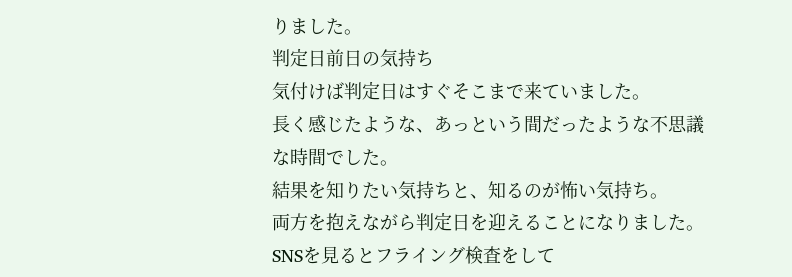りました。
判定日前日の気持ち
気付けば判定日はすぐそこまで来ていました。
長く感じたような、あっという間だったような不思議な時間でした。
結果を知りたい気持ちと、知るのが怖い気持ち。
両方を抱えながら判定日を迎えることになりました。
SNSを見るとフライング検査をして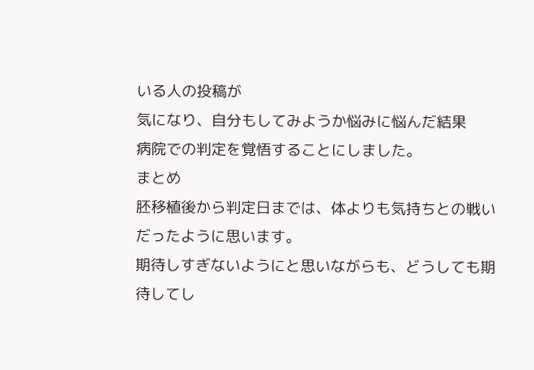いる人の投稿が
気になり、自分もしてみようか悩みに悩んだ結果
病院での判定を覚悟することにしました。
まとめ
胚移植後から判定日までは、体よりも気持ちとの戦いだったように思います。
期待しすぎないようにと思いながらも、どうしても期待してし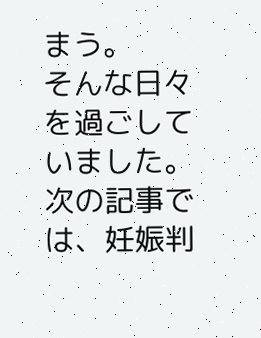まう。
そんな日々を過ごしていました。
次の記事では、妊娠判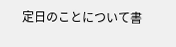定日のことについて書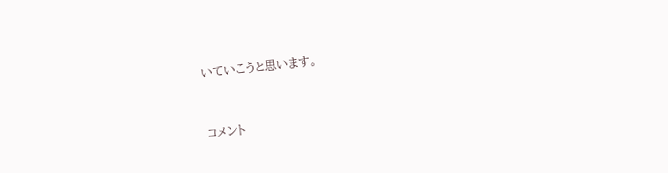いていこうと思います。


コメント